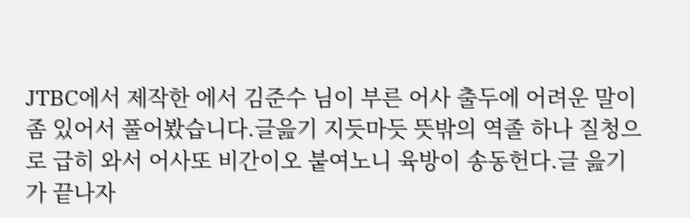JTBC에서 제작한 에서 김준수 님이 부른 어사 출두에 어려운 말이 좀 있어서 풀어봤습니다.글읊기 지듯마듯 뜻밖의 역졸 하나 질청으로 급히 와서 어사또 비간이오 붙여노니 육방이 송동헌다.글 읊기가 끝나자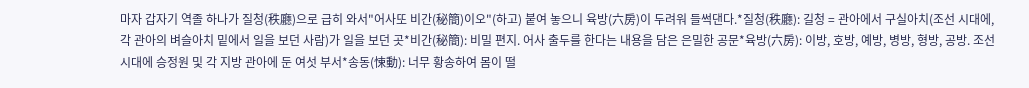마자 갑자기 역졸 하나가 질청(秩廳)으로 급히 와서"어사또 비간(秘簡)이오"(하고) 붙여 놓으니 육방(六房)이 두려워 들썩댄다.*질청(秩廳): 길청 = 관아에서 구실아치(조선 시대에, 각 관아의 벼슬아치 밑에서 일을 보던 사람)가 일을 보던 곳*비간(秘簡): 비밀 편지. 어사 출두를 한다는 내용을 담은 은밀한 공문*육방(六房): 이방, 호방, 예방, 병방, 형방, 공방. 조선 시대에 승정원 및 각 지방 관아에 둔 여섯 부서*송동(悚動): 너무 황송하여 몸이 떨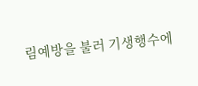림예방을 불러 기생행수에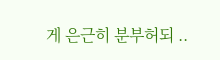게 은근히 분부허되 ..